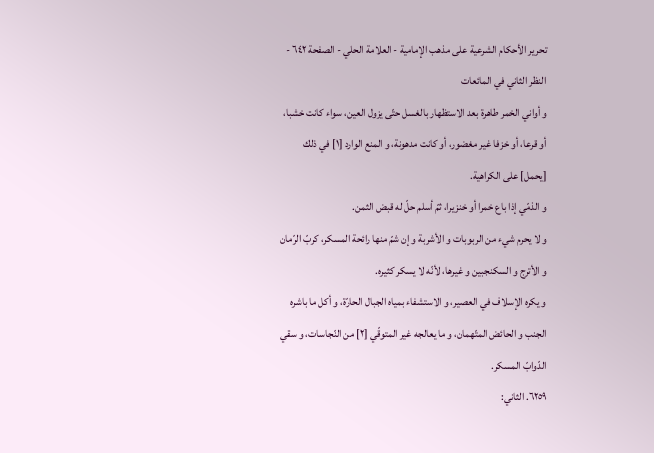تحرير الأحكام الشرعية على مذهب الإمامية - العلامة الحلي - الصفحة ٦٤٢ - النظر الثاني في المائعات
و أواني الخمر طاهرة بعد الاستظهار بالغسل حتّى يزول العين، سواء كانت خشبا، أو قرعا، أو خزفا غير مغضور، أو كانت مدهونة، و المنع الوارد [١] في ذلك [يحمل] على الكراهية.
و الذمّي إذا باع خمرا أو خنزيرا، ثمّ أسلم حلّ له قبض الثمن.
و لا يحرم شيء من الربوبات و الأشربة و إن شمّ منها رائحة المسكر، كربّ الرّمان و الأترج و السكنجبين و غيرها، لأنّه لا يسكر كثيره.
و يكره الإسلاف في العصير، و الاستشفاء بمياه الجبال الحارّة، و أكل ما باشره الجنب و الحائض المتّهمان، و ما يعالجه غير المتوقّي [٢] من النّجاسات، و سقي الدّوابّ المسكر.
٦٢٥٩. الثاني: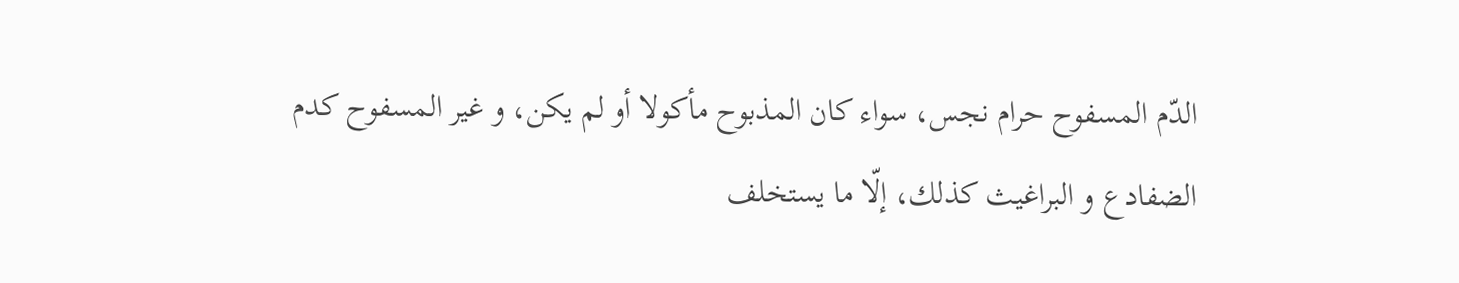الدّم المسفوح حرام نجس، سواء كان المذبوح مأكولا أو لم يكن، و غير المسفوح كدم الضفادع و البراغيث كذلك، إلّا ما يستخلف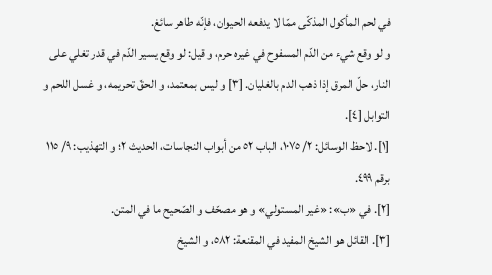في لحم المأكول المذكّى ممّا لا يدفعه الحيوان، فإنّه طاهر سائغ.
و لو وقع شيء من الدّم المسفوح في غيره حرم، و قيل: لو وقع يسير الدّم في قدر تغلي على النار، حلّ المرق إذا ذهب الدم بالغليان. [٣] و ليس بمعتمد، و الحقّ تحريمه، و غسل اللحم و التوابل [٤].
[١]. لاحظ الوسائل: ٢/ ١٠٧٥، الباب ٥٢ من أبواب النجاسات، الحديث ٢؛ و التهذيب: ٩/ ١١٥ برقم ٤٩٩.
[٢]. في «ب»: «غير المستولي» و هو مصحّف و الصّحيح ما في المتن.
[٣]. القائل هو الشيخ المفيد في المقنعة: ٥٨٢، و الشيخ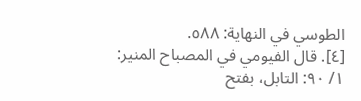الطوسي في النهاية: ٥٨٨.
[٤]. قال الفيومي في المصباح المنير: ١/ ٩٠: التابل، بفتح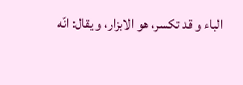الباء و قد تكسر، هو الابزار، و يقال: انّه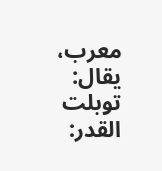معرب، يقال: توبلت القدر: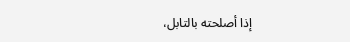إذا أصلحته بالتابل،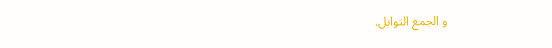و الجمع التوابل.